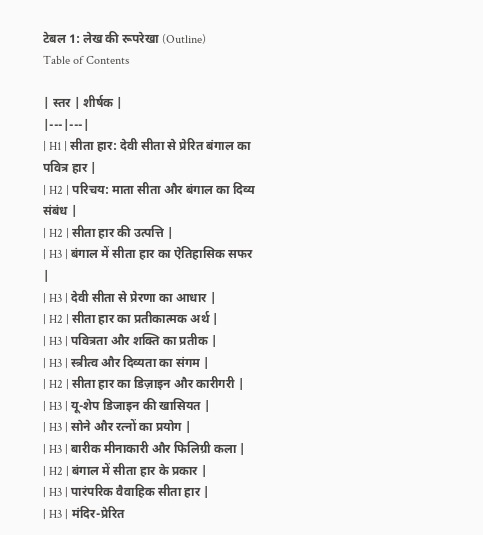टेबल 1: लेख की रूपरेखा (Outline)
Table of Contents

| स्तर | शीर्षक |
|---|---|
| H1 | सीता हार: देवी सीता से प्रेरित बंगाल का पवित्र हार |
| H2 | परिचय: माता सीता और बंगाल का दिव्य संबंध |
| H2 | सीता हार की उत्पत्ति |
| H3 | बंगाल में सीता हार का ऐतिहासिक सफर |
| H3 | देवी सीता से प्रेरणा का आधार |
| H2 | सीता हार का प्रतीकात्मक अर्थ |
| H3 | पवित्रता और शक्ति का प्रतीक |
| H3 | स्त्रीत्व और दिव्यता का संगम |
| H2 | सीता हार का डिज़ाइन और कारीगरी |
| H3 | यू-शेप डिजाइन की खासियत |
| H3 | सोने और रत्नों का प्रयोग |
| H3 | बारीक मीनाकारी और फिलिग्री कला |
| H2 | बंगाल में सीता हार के प्रकार |
| H3 | पारंपरिक वैवाहिक सीता हार |
| H3 | मंदिर-प्रेरित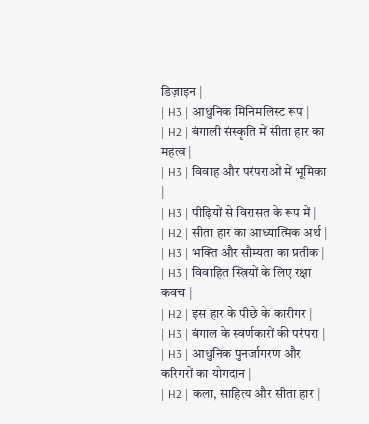डिज़ाइन |
| H3 | आधुनिक मिनिमलिस्ट रूप |
| H2 | बंगाली संस्कृति में सीता हार का महत्व |
| H3 | विवाह और परंपराओं में भूमिका |
| H3 | पीढ़ियों से विरासत के रूप में |
| H2 | सीता हार का आध्यात्मिक अर्थ |
| H3 | भक्ति और सौम्यता का प्रतीक |
| H3 | विवाहित स्त्रियों के लिए रक्षा कवच |
| H2 | इस हार के पीछे के कारीगर |
| H3 | बंगाल के स्वर्णकारों की परंपरा |
| H3 | आधुनिक पुनर्जागरण और करिगरों का योगदान |
| H2 | कला, साहित्य और सीता हार |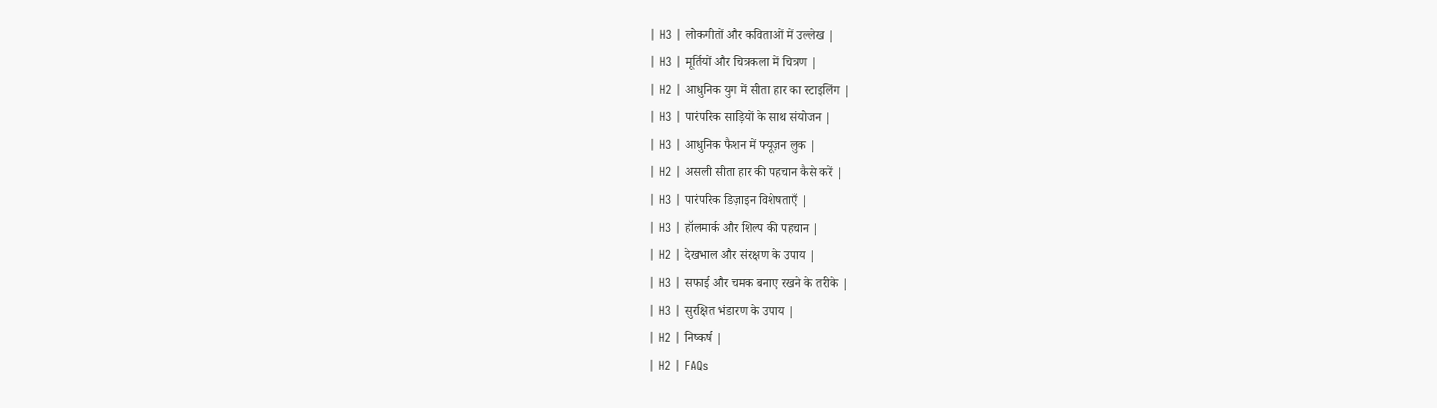| H3 | लोकगीतों और कविताओं में उल्लेख |
| H3 | मूर्तियों और चित्रकला में चित्रण |
| H2 | आधुनिक युग में सीता हार का स्टाइलिंग |
| H3 | पारंपरिक साड़ियों के साथ संयोजन |
| H3 | आधुनिक फैशन में फ्यूज़न लुक |
| H2 | असली सीता हार की पहचान कैसे करें |
| H3 | पारंपरिक डिज़ाइन विशेषताएँ |
| H3 | हॉलमार्क और शिल्प की पहचान |
| H2 | देखभाल और संरक्षण के उपाय |
| H3 | सफाई और चमक बनाए रखने के तरीके |
| H3 | सुरक्षित भंडारण के उपाय |
| H2 | निष्कर्ष |
| H2 | FAQs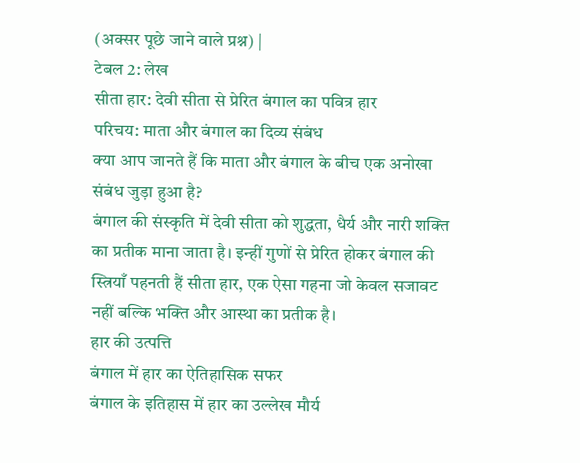(अक्सर पूछे जाने वाले प्रश्न) |
टेबल 2: लेख
सीता हार: देवी सीता से प्रेरित बंगाल का पवित्र हार
परिचय: माता और बंगाल का दिव्य संबंध
क्या आप जानते हैं कि माता और बंगाल के बीच एक अनोखा संबंध जुड़ा हुआ है?
बंगाल की संस्कृति में देवी सीता को शुद्धता, धैर्य और नारी शक्ति का प्रतीक माना जाता है। इन्हीं गुणों से प्रेरित होकर बंगाल की स्त्रियाँ पहनती हैं सीता हार, एक ऐसा गहना जो केवल सजावट नहीं बल्कि भक्ति और आस्था का प्रतीक है।
हार की उत्पत्ति
बंगाल में हार का ऐतिहासिक सफर
बंगाल के इतिहास में हार का उल्लेख मौर्य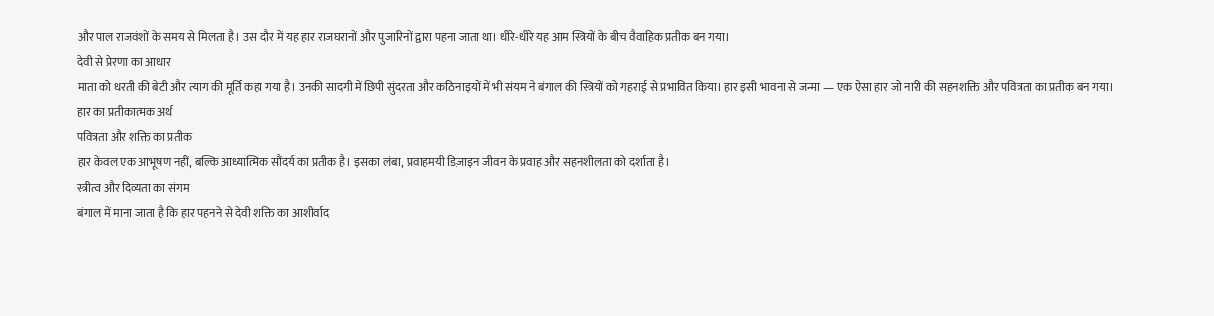और पाल राजवंशों के समय से मिलता है। उस दौर में यह हार राजघरानों और पुजारिनों द्वारा पहना जाता था। धीरे-धीरे यह आम स्त्रियों के बीच वैवाहिक प्रतीक बन गया।
देवी से प्रेरणा का आधार
माता को धरती की बेटी और त्याग की मूर्ति कहा गया है। उनकी सादगी में छिपी सुंदरता और कठिनाइयों में भी संयम ने बंगाल की स्त्रियों को गहराई से प्रभावित किया। हार इसी भावना से जन्मा — एक ऐसा हार जो नारी की सहनशक्ति और पवित्रता का प्रतीक बन गया।
हार का प्रतीकात्मक अर्थ
पवित्रता और शक्ति का प्रतीक
हार केवल एक आभूषण नहीं, बल्कि आध्यात्मिक सौंदर्य का प्रतीक है। इसका लंबा, प्रवाहमयी डिज़ाइन जीवन के प्रवाह और सहनशीलता को दर्शाता है।
स्त्रीत्व और दिव्यता का संगम
बंगाल में माना जाता है कि हार पहनने से देवी शक्ति का आशीर्वाद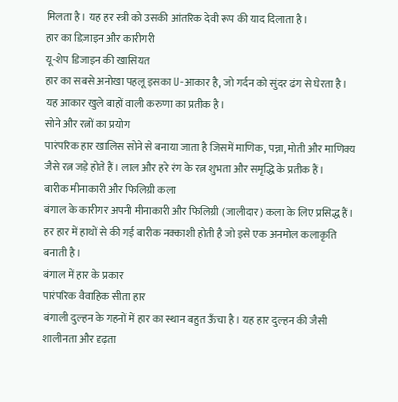मिलता है। यह हर स्त्री को उसकी आंतरिक देवी रूप की याद दिलाता है।
हार का डिज़ाइन और कारीगरी
यू-शेप डिजाइन की खासियत
हार का सबसे अनोखा पहलू इसका U-आकार है, जो गर्दन को सुंदर ढंग से घेरता है। यह आकार खुले बाहों वाली करुणा का प्रतीक है।
सोने और रत्नों का प्रयोग
पारंपरिक हार खालिस सोने से बनाया जाता है जिसमें माणिक, पन्ना, मोती और माणिक्य जैसे रत्न जड़े होते हैं। लाल और हरे रंग के रत्न शुभता और समृद्धि के प्रतीक हैं।
बारीक मीनाकारी और फिलिग्री कला
बंगाल के कारीगर अपनी मीनाकारी और फिलिग्री (जालीदार) कला के लिए प्रसिद्ध हैं। हर हार में हाथों से की गई बारीक नक्काशी होती है जो इसे एक अनमोल कलाकृति बनाती है।
बंगाल में हार के प्रकार
पारंपरिक वैवाहिक सीता हार
बंगाली दुल्हन के गहनों में हार का स्थान बहुत ऊँचा है। यह हार दुल्हन की जैसी शालीनता और दृढ़ता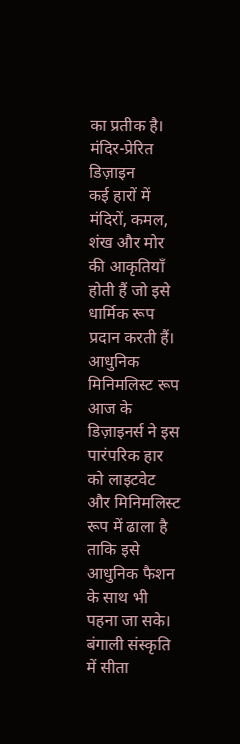का प्रतीक है।
मंदिर-प्रेरित डिज़ाइन
कई हारों में मंदिरों, कमल, शंख और मोर की आकृतियाँ होती हैं जो इसे धार्मिक रूप प्रदान करती हैं।
आधुनिक मिनिमलिस्ट रूप
आज के डिज़ाइनर्स ने इस पारंपरिक हार को लाइटवेट और मिनिमलिस्ट रूप में ढाला है ताकि इसे आधुनिक फैशन के साथ भी पहना जा सके।
बंगाली संस्कृति में सीता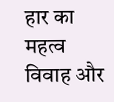हार का महत्व
विवाह और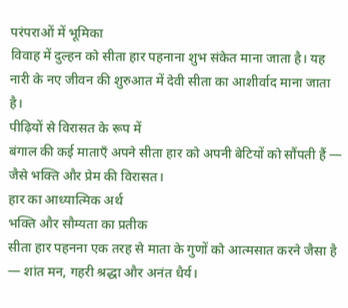परंपराओं में भूमिका
विवाह में दुल्हन को सीता हार पहनाना शुभ संकेत माना जाता है। यह नारी के नए जीवन की शुरुआत में देवी सीता का आशीर्वाद माना जाता है।
पीढ़ियों से विरासत के रूप में
बंगाल की कई माताएँ अपने सीता हार को अपनी बेटियों को सौंपती हैं — जैसे भक्ति और प्रेम की विरासत।
हार का आध्यात्मिक अर्थ
भक्ति और सौम्यता का प्रतीक
सीता हार पहनना एक तरह से माता के गुणों को आत्मसात करने जैसा है — शांत मन, गहरी श्रद्धा और अनंत धैर्य।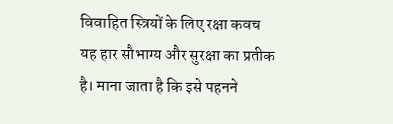विवाहित स्त्रियों के लिए रक्षा कवच
यह हार सौभाग्य और सुरक्षा का प्रतीक है। माना जाता है कि इसे पहनने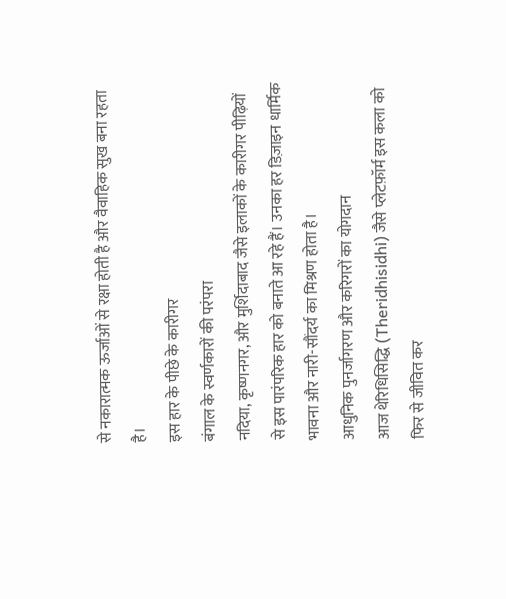से नकारात्मक ऊर्जाओं से रक्षा होती है और वैवाहिक सुख बना रहता है।
इस हार के पीछे के कारीगर
बंगाल के स्वर्णकारों की परंपरा
नदिया, कृष्णनगर, और मुर्शिदाबाद जैसे इलाकों के कारीगर पीढ़ियों से इस पारंपरिक हार को बनाते आ रहे हैं। उनका हर डिज़ाइन धार्मिक भावना और नारी-सौंदर्य का मिश्रण होता है।
आधुनिक पुनर्जागरण और करिगरों का योगदान
आज थेरिधिसिद्धि (Theridhisidhi) जैसे प्लेटफ़ॉर्म इस कला को फिर से जीवित कर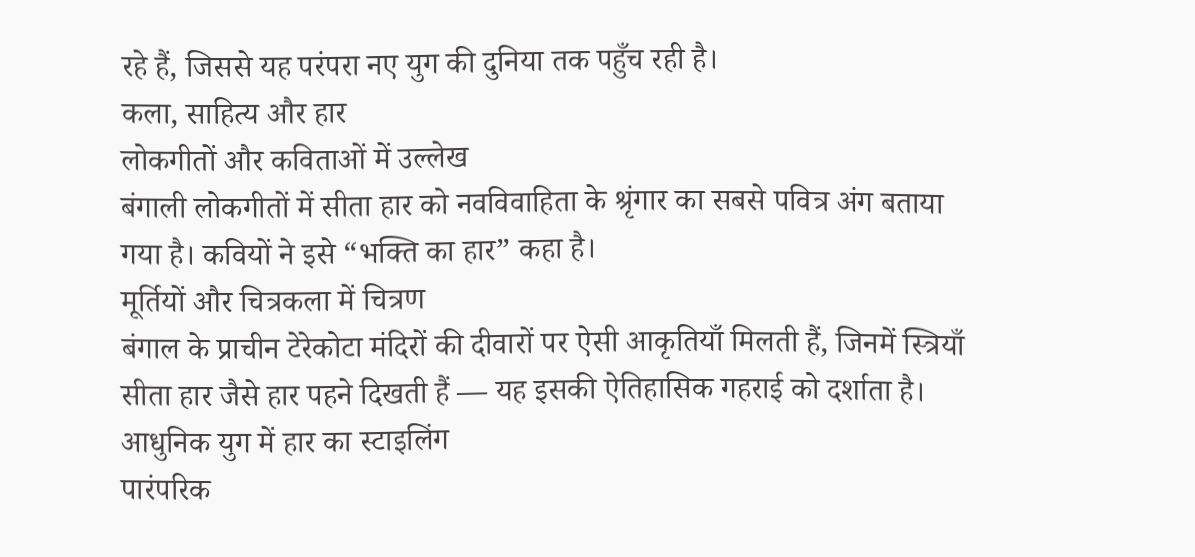रहे हैं, जिससे यह परंपरा नए युग की दुनिया तक पहुँच रही है।
कला, साहित्य और हार
लोकगीतों और कविताओं में उल्लेख
बंगाली लोकगीतों में सीता हार को नवविवाहिता के श्रृंगार का सबसे पवित्र अंग बताया गया है। कवियों ने इसे “भक्ति का हार” कहा है।
मूर्तियों और चित्रकला में चित्रण
बंगाल के प्राचीन टेरेकोटा मंदिरों की दीवारों पर ऐसी आकृतियाँ मिलती हैं, जिनमें स्त्रियाँ सीता हार जैसे हार पहने दिखती हैं — यह इसकी ऐतिहासिक गहराई को दर्शाता है।
आधुनिक युग में हार का स्टाइलिंग
पारंपरिक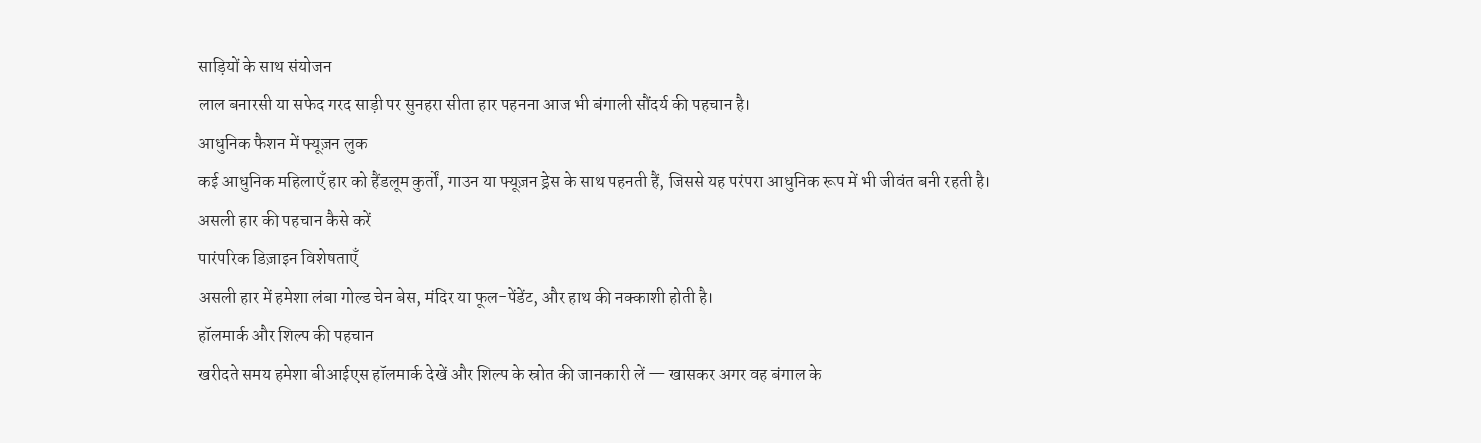साड़ियों के साथ संयोजन
लाल बनारसी या सफेद गरद साड़ी पर सुनहरा सीता हार पहनना आज भी बंगाली सौंदर्य की पहचान है।
आधुनिक फैशन में फ्यूज़न लुक
कई आधुनिक महिलाएँ हार को हैंडलूम कुर्तों, गाउन या फ्यूज़न ड्रेस के साथ पहनती हैं, जिससे यह परंपरा आधुनिक रूप में भी जीवंत बनी रहती है।
असली हार की पहचान कैसे करें
पारंपरिक डिज़ाइन विशेषताएँ
असली हार में हमेशा लंबा गोल्ड चेन बेस, मंदिर या फूल-पेंडेंट, और हाथ की नक्काशी होती है।
हॉलमार्क और शिल्प की पहचान
खरीदते समय हमेशा बीआईएस हॉलमार्क देखें और शिल्प के स्रोत की जानकारी लें — खासकर अगर वह बंगाल के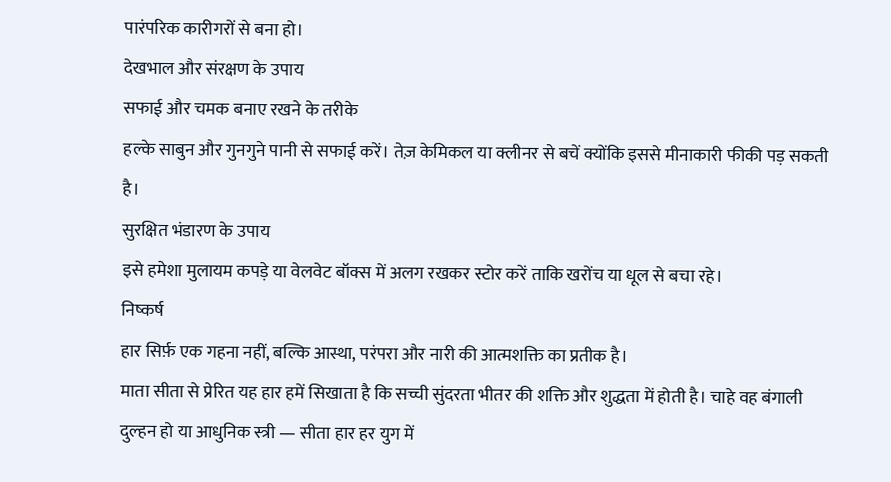पारंपरिक कारीगरों से बना हो।
देखभाल और संरक्षण के उपाय
सफाई और चमक बनाए रखने के तरीके
हल्के साबुन और गुनगुने पानी से सफाई करें। तेज़ केमिकल या क्लीनर से बचें क्योंकि इससे मीनाकारी फीकी पड़ सकती है।
सुरक्षित भंडारण के उपाय
इसे हमेशा मुलायम कपड़े या वेलवेट बॉक्स में अलग रखकर स्टोर करें ताकि खरोंच या धूल से बचा रहे।
निष्कर्ष
हार सिर्फ़ एक गहना नहीं, बल्कि आस्था, परंपरा और नारी की आत्मशक्ति का प्रतीक है।
माता सीता से प्रेरित यह हार हमें सिखाता है कि सच्ची सुंदरता भीतर की शक्ति और शुद्धता में होती है। चाहे वह बंगाली दुल्हन हो या आधुनिक स्त्री — सीता हार हर युग में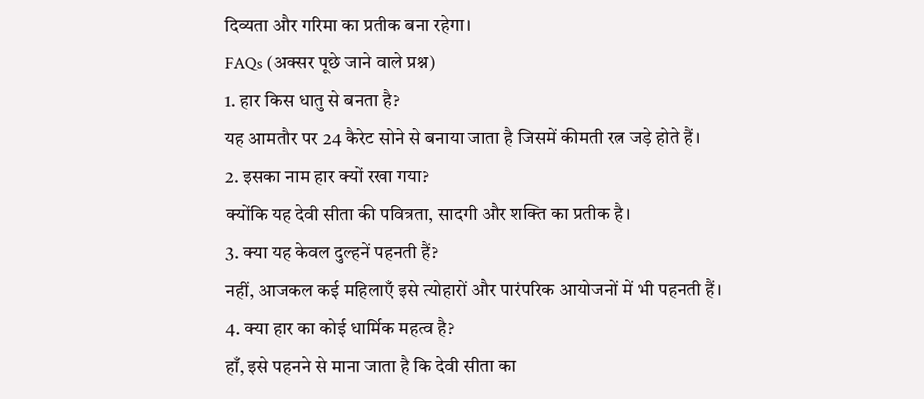दिव्यता और गरिमा का प्रतीक बना रहेगा।
FAQs (अक्सर पूछे जाने वाले प्रश्न)
1. हार किस धातु से बनता है?
यह आमतौर पर 24 कैरेट सोने से बनाया जाता है जिसमें कीमती रत्न जड़े होते हैं।
2. इसका नाम हार क्यों रखा गया?
क्योंकि यह देवी सीता की पवित्रता, सादगी और शक्ति का प्रतीक है।
3. क्या यह केवल दुल्हनें पहनती हैं?
नहीं, आजकल कई महिलाएँ इसे त्योहारों और पारंपरिक आयोजनों में भी पहनती हैं।
4. क्या हार का कोई धार्मिक महत्व है?
हाँ, इसे पहनने से माना जाता है कि देवी सीता का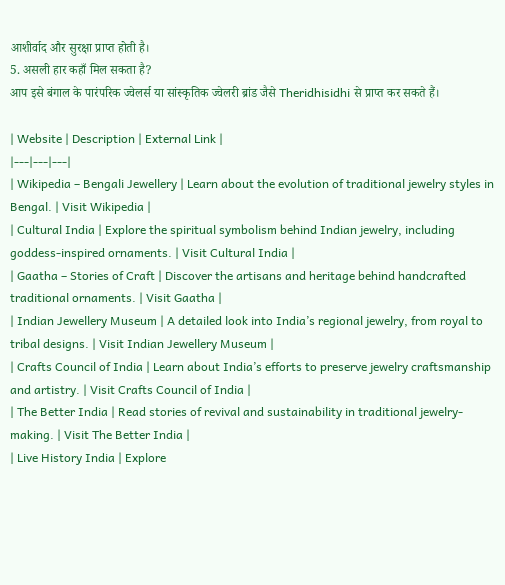आशीर्वाद और सुरक्षा प्राप्त होती है।
5. असली हार कहाँ मिल सकता है?
आप इसे बंगाल के पारंपरिक ज्वेलर्स या सांस्कृतिक ज्वेलरी ब्रांड जैसे Theridhisidhi से प्राप्त कर सकते हैं।

| Website | Description | External Link |
|---|---|---|
| Wikipedia – Bengali Jewellery | Learn about the evolution of traditional jewelry styles in Bengal. | Visit Wikipedia |
| Cultural India | Explore the spiritual symbolism behind Indian jewelry, including goddess-inspired ornaments. | Visit Cultural India |
| Gaatha – Stories of Craft | Discover the artisans and heritage behind handcrafted traditional ornaments. | Visit Gaatha |
| Indian Jewellery Museum | A detailed look into India’s regional jewelry, from royal to tribal designs. | Visit Indian Jewellery Museum |
| Crafts Council of India | Learn about India’s efforts to preserve jewelry craftsmanship and artistry. | Visit Crafts Council of India |
| The Better India | Read stories of revival and sustainability in traditional jewelry-making. | Visit The Better India |
| Live History India | Explore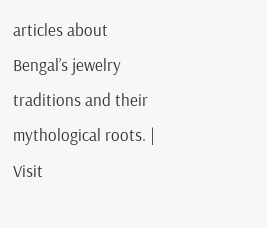articles about Bengal’s jewelry traditions and their mythological roots. | Visit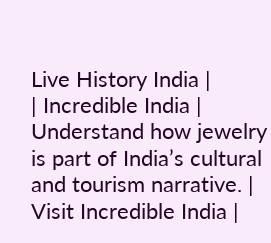Live History India |
| Incredible India | Understand how jewelry is part of India’s cultural and tourism narrative. | Visit Incredible India |